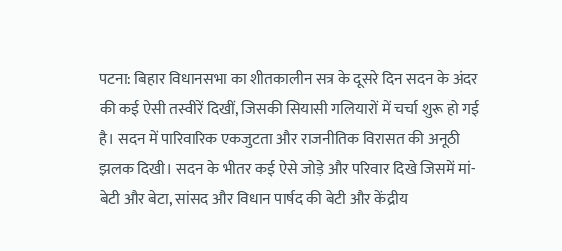पटना: बिहार विधानसभा का शीतकालीन सत्र के दूसरे दिन सदन के अंदर की कई ऐसी तस्वीरें दिखीं, जिसकी सियासी गलियारों में चर्चा शुरू हो गई है। सदन में पारिवारिक एकजुटता और राजनीतिक विरासत की अनूठी झलक दिखी। सदन के भीतर कई ऐसे जोड़े और परिवार दिखे जिसमें मां- बेटी और बेटा, सांसद और विधान पार्षद की बेटी और केंद्रीय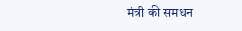मंत्री की समधन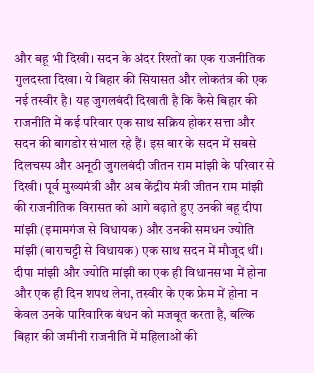और बहू भी दिखी। सदन के अंदर रिश्तों का एक राजनीतिक गुलदस्ता दिखा। ये बिहार की सियासत और लोकतंत्र की एक नई तस्वीर है। यह जुगलबंदी दिखाती है कि कैसे बिहार की राजनीति में कई परिवार एक साथ सक्रिय होकर सत्ता और सदन की बागडोर संभाल रहे हैं। इस बार के सदन में सबसे दिलचस्प और अनूठी जुगलबंदी जीतन राम मांझी के परिवार से दिखी। पूर्व मुख्यमंत्री और अब केंद्रीय मंत्री जीतन राम मांझी की राजनीतिक विरासत को आगे बढ़ाते हुए उनकी बहू दीपा मांझी (इमामगंज से विधायक) और उनकी समधन ज्योति मांझी (बाराचट्टी से विधायक) एक साथ सदन में मौजूद थीं।
दीपा मांझी और ज्योति मांझी का एक ही विधानसभा में होना और एक ही दिन शपथ लेना, तस्वीर के एक फ्रेम में होना न केवल उनके पारिवारिक बंधन को मजबूत करता है, बल्कि बिहार की जमीनी राजनीति में महिलाओं की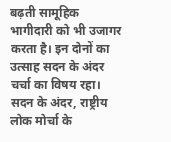बढ़ती सामूहिक भागीदारी को भी उजागर करता है। इन दोनों का उत्साह सदन के अंदर चर्चा का विषय रहा। सदन के अंदर, राष्ट्रीय लोक मोर्चा के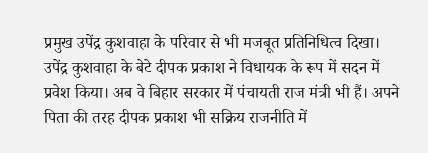प्रमुख उपेंद्र कुशवाहा के परिवार से भी मजबूत प्रतिनिधित्व दिखा। उपेंद्र कुशवाहा के बेटे दीपक प्रकाश ने विधायक के रूप में सदन में प्रवेश किया। अब वे बिहार सरकार में पंचायती राज मंत्री भी हैं। अपने पिता की तरह दीपक प्रकाश भी सक्रिय राजनीति में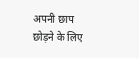अपनी छाप छोड़ने के लिए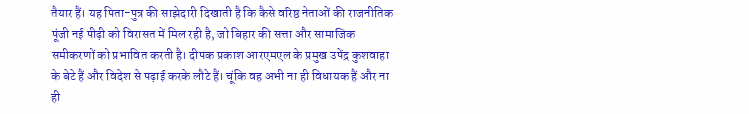तैयार हैं। यह पिता-पुत्र की साझेदारी दिखाती है कि कैसे वरिष्ठ नेताओं की राजनीतिक पूंजी नई पीढ़ी को विरासत में मिल रही है, जो बिहार की सत्ता और सामाजिक समीकरणों को प्रभावित करती है। दीपक प्रकाश आरएमएल के प्रमुख उपेंद्र कुशवाहा के बेटे हैं और विदेश से पढ़ाई करके लौटे हैं। चूंकि वह अभी ना ही विधायक हैं और ना ही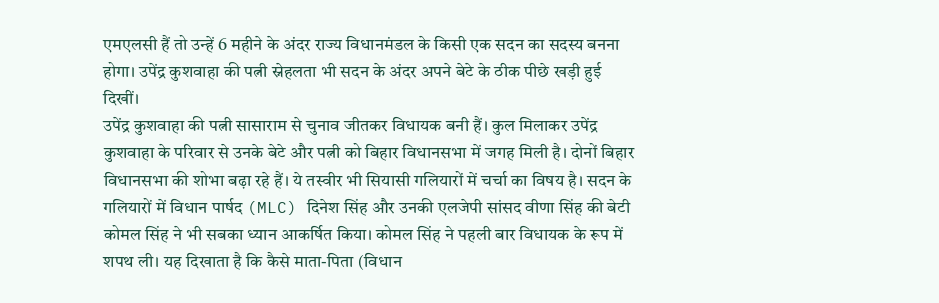एमएलसी हैं तो उन्हें 6 महीने के अंदर राज्य विधानमंडल के किसी एक सदन का सदस्य बनना होगा। उपेंद्र कुशवाहा की पत्नी स्नेहलता भी सदन के अंदर अपने बेटे के ठीक पीछे खड़ी हुई दिखीं।
उपेंद्र कुशवाहा की पत्नी सासाराम से चुनाव जीतकर विधायक बनी हैं। कुल मिलाकर उपेंद्र कुशवाहा के परिवार से उनके बेटे और पत्नी को बिहार विधानसभा में जगह मिली है। दोनों बिहार विधानसभा की शोभा बढ़ा रहे हैं। ये तस्वीर भी सियासी गलियारों में चर्चा का विषय है। सदन के गलियारों में विधान पार्षद (MLC) दिनेश सिंह और उनकी एलजेपी सांसद वीणा सिंह की बेटी कोमल सिंह ने भी सबका ध्यान आकर्षित किया। कोमल सिंह ने पहली बार विधायक के रूप में शपथ ली। यह दिखाता है कि कैसे माता-पिता (विधान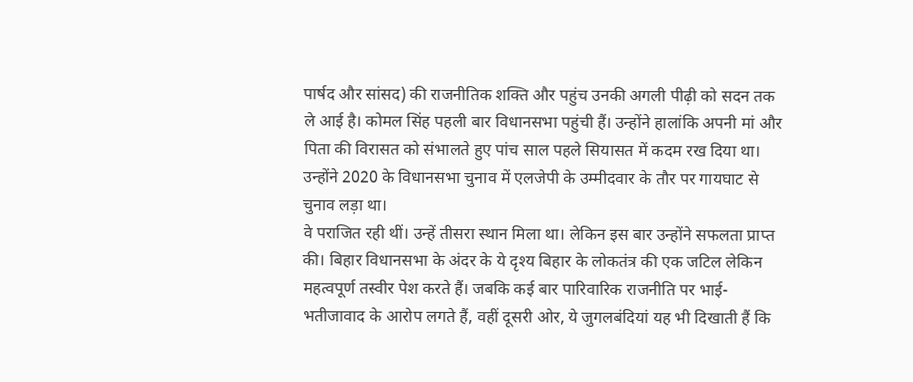पार्षद और सांसद) की राजनीतिक शक्ति और पहुंच उनकी अगली पीढ़ी को सदन तक ले आई है। कोमल सिंह पहली बार विधानसभा पहुंची हैं। उन्होंने हालांकि अपनी मां और पिता की विरासत को संभालते हुए पांच साल पहले सियासत में कदम रख दिया था। उन्होंने 2020 के विधानसभा चुनाव में एलजेपी के उम्मीदवार के तौर पर गायघाट से चुनाव लड़ा था।
वे पराजित रही थीं। उन्हें तीसरा स्थान मिला था। लेकिन इस बार उन्होंने सफलता प्राप्त की। बिहार विधानसभा के अंदर के ये दृश्य बिहार के लोकतंत्र की एक जटिल लेकिन महत्वपूर्ण तस्वीर पेश करते हैं। जबकि कई बार पारिवारिक राजनीति पर भाई-भतीजावाद के आरोप लगते हैं, वहीं दूसरी ओर, ये जुगलबंदियां यह भी दिखाती हैं कि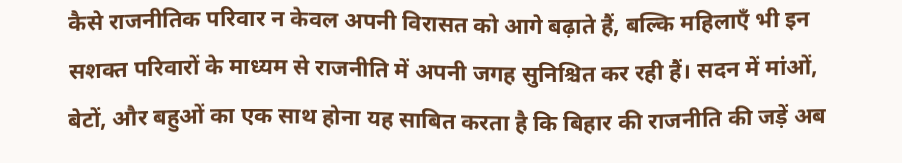कैसे राजनीतिक परिवार न केवल अपनी विरासत को आगे बढ़ाते हैं, बल्कि महिलाएँ भी इन सशक्त परिवारों के माध्यम से राजनीति में अपनी जगह सुनिश्चित कर रही हैं। सदन में मांओं, बेटों, और बहुओं का एक साथ होना यह साबित करता है कि बिहार की राजनीति की जड़ें अब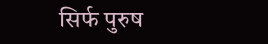सिर्फ पुरुष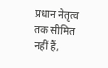प्रधान नेतृत्व तक सीमित नहीं हैं,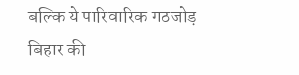बल्कि ये पारिवारिक गठजोड़ बिहार की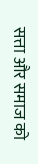सत्ता और समाज को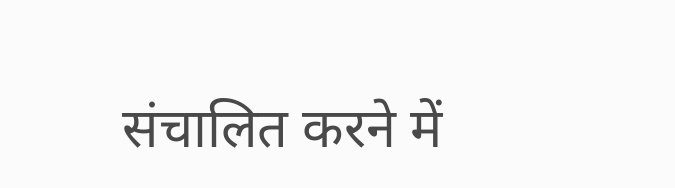संचालित करने में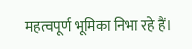महत्वपूर्ण भूमिका निभा रहे हैं।